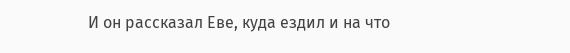И он рассказал Еве, куда ездил и на что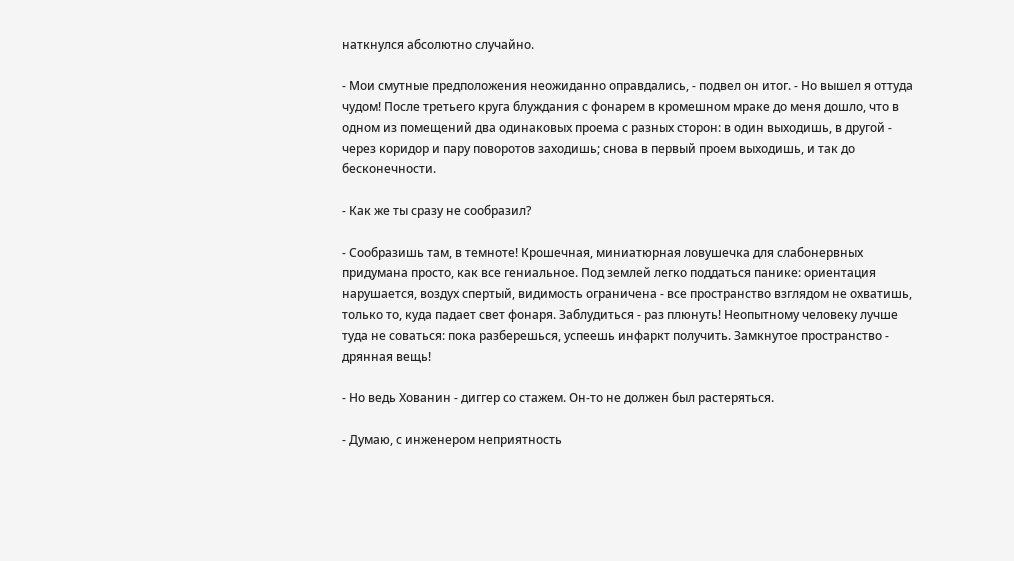наткнулся абсолютно случайно.

- Мои смутные предположения неожиданно оправдались, - подвел он итог. - Но вышел я оттуда чудом! После третьего круга блуждания с фонарем в кромешном мраке до меня дошло, что в одном из помещений два одинаковых проема с разных сторон: в один выходишь, в другой - через коридор и пару поворотов заходишь; снова в первый проем выходишь, и так до бесконечности.

- Как же ты сразу не сообразил?

- Сообразишь там, в темноте! Крошечная, миниатюрная ловушечка для слабонервных придумана просто, как все гениальное. Под землей легко поддаться панике: ориентация нарушается, воздух спертый, видимость ограничена - все пространство взглядом не охватишь, только то, куда падает свет фонаря. Заблудиться - раз плюнуть! Неопытному человеку лучше туда не соваться: пока разберешься, успеешь инфаркт получить. Замкнутое пространство - дрянная вещь!

- Но ведь Хованин - диггер со стажем. Он-то не должен был растеряться.

- Думаю, с инженером неприятность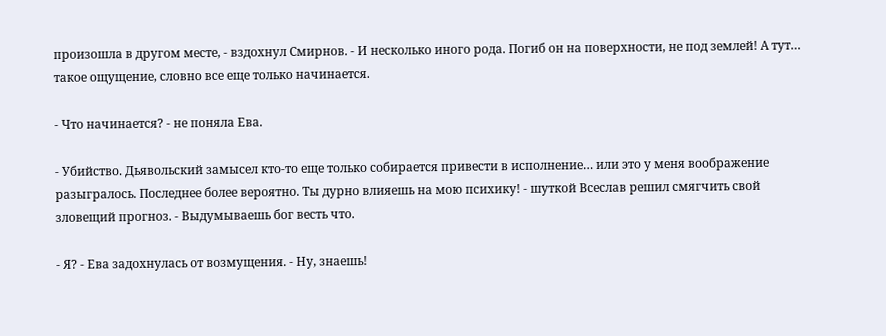произошла в другом месте, - вздохнул Смирнов. - И несколько иного рода. Погиб он на поверхности, не под землей! А тут… такое ощущение, словно все еще только начинается.

- Что начинается? - не поняла Ева.

- Убийство. Дьявольский замысел кто-то еще только собирается привести в исполнение… или это у меня воображение разыгралось. Последнее более вероятно. Ты дурно влияешь на мою психику! - шуткой Всеслав решил смягчить свой зловещий прогноз. - Выдумываешь бог весть что.

- Я? - Ева задохнулась от возмущения. - Ну, знаешь!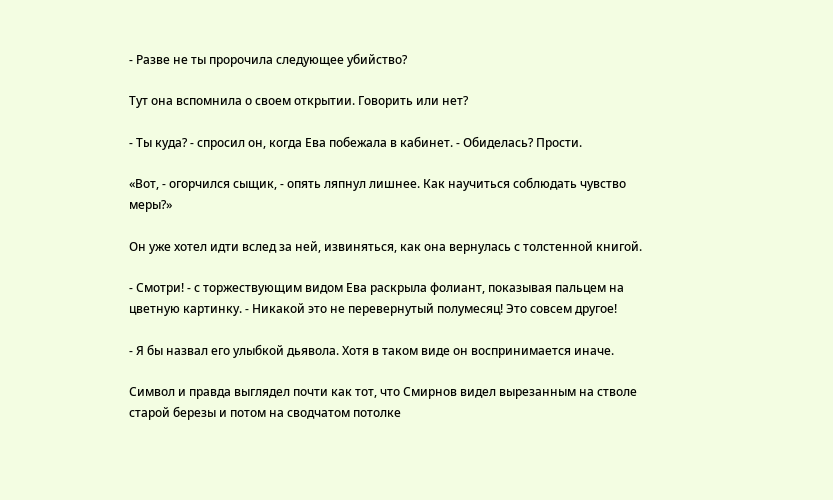- Разве не ты пророчила следующее убийство?

Тут она вспомнила о своем открытии. Говорить или нет?

- Ты куда? - спросил он, когда Ева побежала в кабинет. - Обиделась? Прости.

«Вот, - огорчился сыщик, - опять ляпнул лишнее. Как научиться соблюдать чувство меры?»

Он уже хотел идти вслед за ней, извиняться, как она вернулась с толстенной книгой.

- Смотри! - с торжествующим видом Ева раскрыла фолиант, показывая пальцем на цветную картинку. - Никакой это не перевернутый полумесяц! Это совсем другое!

- Я бы назвал его улыбкой дьявола. Хотя в таком виде он воспринимается иначе.

Символ и правда выглядел почти как тот, что Смирнов видел вырезанным на стволе старой березы и потом на сводчатом потолке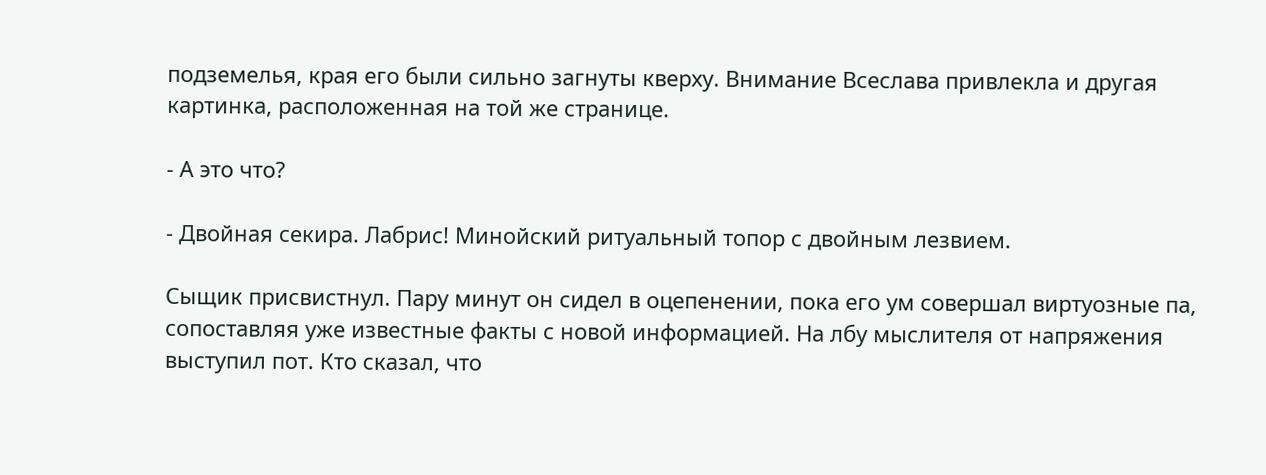подземелья, края его были сильно загнуты кверху. Внимание Всеслава привлекла и другая картинка, расположенная на той же странице.

- А это что?

- Двойная секира. Лабрис! Минойский ритуальный топор с двойным лезвием.

Сыщик присвистнул. Пару минут он сидел в оцепенении, пока его ум совершал виртуозные па, сопоставляя уже известные факты с новой информацией. На лбу мыслителя от напряжения выступил пот. Кто сказал, что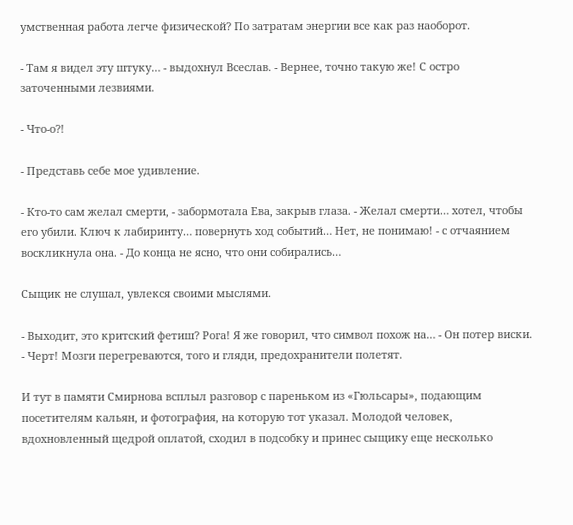умственная работа легче физической? По затратам энергии все как раз наоборот.

- Там я видел эту штуку… - выдохнул Всеслав. - Вернее, точно такую же! С остро заточенными лезвиями.

- Что-о?!

- Представь себе мое удивление.

- Кто-то сам желал смерти, - забормотала Ева, закрыв глаза. - Желал смерти… хотел, чтобы его убили. Ключ к лабиринту… повернуть ход событий… Нет, не понимаю! - с отчаянием воскликнула она. - До конца не ясно, что они собирались…

Сыщик не слушал, увлекся своими мыслями.

- Выходит, это критский фетиш? Рога! Я же говорил, что символ похож на… - Он потер виски. - Черт! Мозги перегреваются, того и гляди, предохранители полетят.

И тут в памяти Смирнова всплыл разговор с пареньком из «Гюльсары», подающим посетителям кальян, и фотография, на которую тот указал. Молодой человек, вдохновленный щедрой оплатой, сходил в подсобку и принес сыщику еще несколько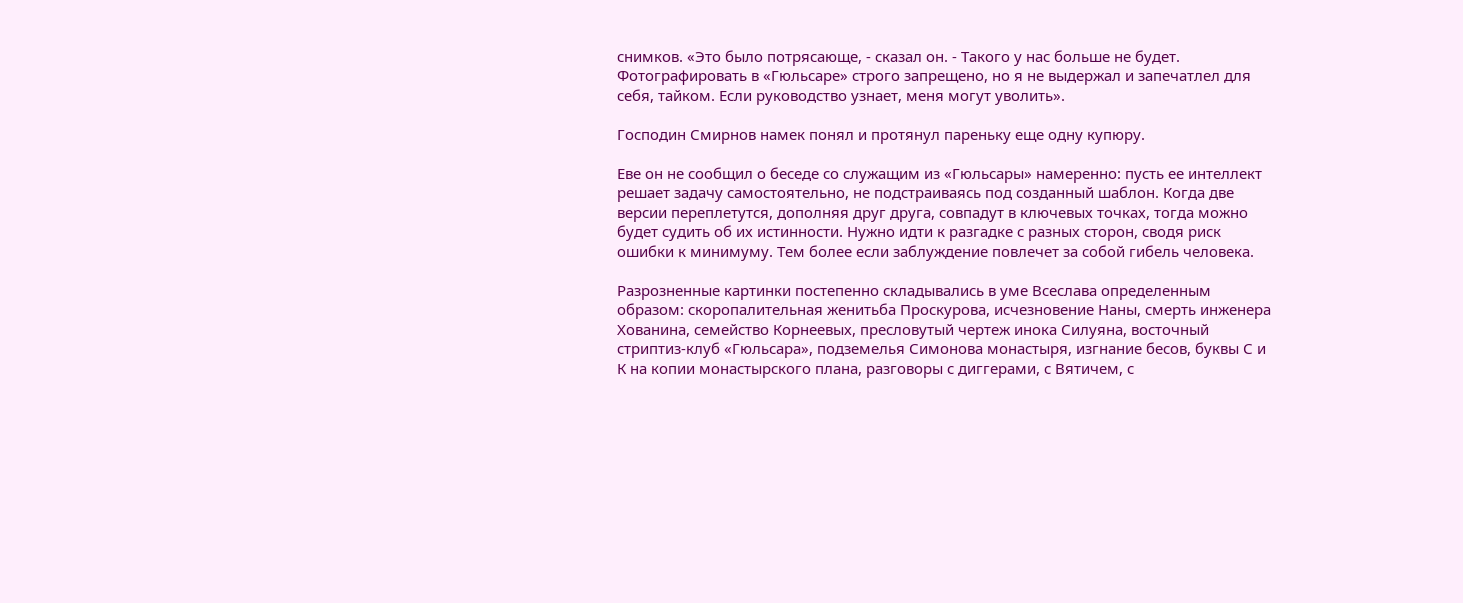снимков. «Это было потрясающе, - сказал он. - Такого у нас больше не будет. Фотографировать в «Гюльсаре» строго запрещено, но я не выдержал и запечатлел для себя, тайком. Если руководство узнает, меня могут уволить».

Господин Смирнов намек понял и протянул пареньку еще одну купюру.

Еве он не сообщил о беседе со служащим из «Гюльсары» намеренно: пусть ее интеллект решает задачу самостоятельно, не подстраиваясь под созданный шаблон. Когда две версии переплетутся, дополняя друг друга, совпадут в ключевых точках, тогда можно будет судить об их истинности. Нужно идти к разгадке с разных сторон, сводя риск ошибки к минимуму. Тем более если заблуждение повлечет за собой гибель человека.

Разрозненные картинки постепенно складывались в уме Всеслава определенным образом: скоропалительная женитьба Проскурова, исчезновение Наны, смерть инженера Хованина, семейство Корнеевых, пресловутый чертеж инока Силуяна, восточный стриптиз-клуб «Гюльсара», подземелья Симонова монастыря, изгнание бесов, буквы С и К на копии монастырского плана, разговоры с диггерами, с Вятичем, с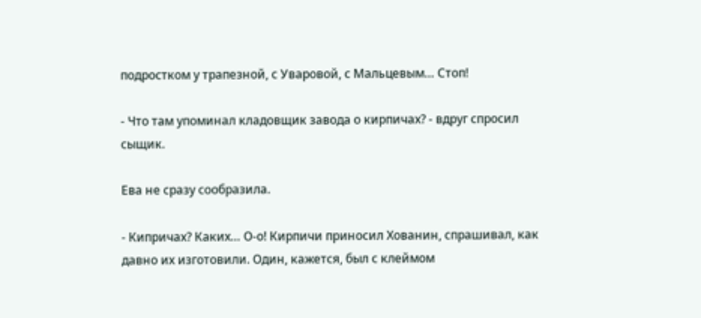подростком у трапезной, с Уваровой, с Мальцевым… Стоп!

- Что там упоминал кладовщик завода о кирпичах? - вдруг спросил сыщик.

Ева не сразу сообразила.

- Кипричах? Каких… О-о! Кирпичи приносил Хованин, спрашивал, как давно их изготовили. Один, кажется, был с клеймом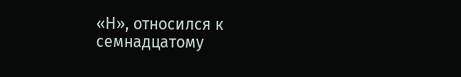«Н», относился к семнадцатому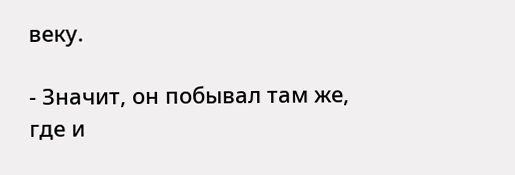веку.

- Значит, он побывал там же, где и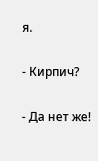я.

- Кирпич?

- Да нет же!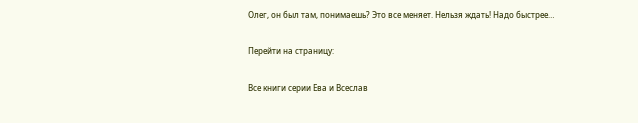Олег, он был там, понимаешь? Это все меняет. Нельзя ждать! Надо быстрее…

Перейти на страницу:

Все книги серии Ева и Всеслав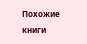Похожие книги